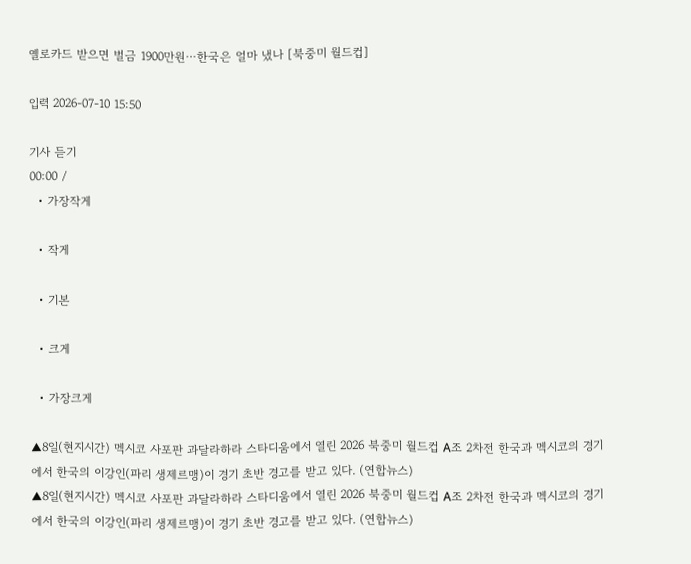옐로카드 받으면 벌금 1900만원⋯한국은 얼마 냈나 [북중미 월드컵]

입력 2026-07-10 15:50

기사 듣기
00:00 /
  • 가장작게

  • 작게

  • 기본

  • 크게

  • 가장크게

▲8일(현지시간) 멕시코 사포판 과달라하라 스타디움에서 열린 2026 북중미 월드컵 A조 2차전 한국과 멕시코의 경기에서 한국의 이강인(파리 생제르맹)이 경기 초반 경고를 받고 있다. (연합뉴스)
▲8일(현지시간) 멕시코 사포판 과달라하라 스타디움에서 열린 2026 북중미 월드컵 A조 2차전 한국과 멕시코의 경기에서 한국의 이강인(파리 생제르맹)이 경기 초반 경고를 받고 있다. (연합뉴스)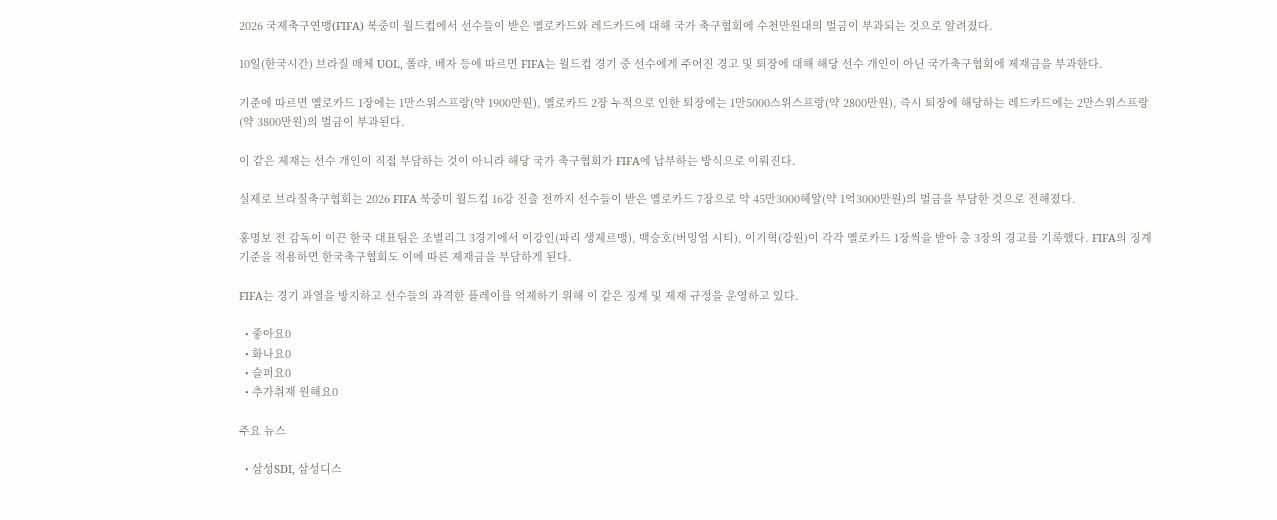2026 국제축구연맹(FIFA) 북중미 월드컵에서 선수들이 받은 옐로카드와 레드카드에 대해 국가 축구협회에 수천만원대의 벌금이 부과되는 것으로 알려졌다.

10일(한국시간) 브라질 매체 UOL, 폴랴, 베자 등에 따르면 FIFA는 월드컵 경기 중 선수에게 주어진 경고 및 퇴장에 대해 해당 선수 개인이 아닌 국가축구협회에 제재금을 부과한다.

기준에 따르면 옐로카드 1장에는 1만스위스프랑(약 1900만원), 옐로카드 2장 누적으로 인한 퇴장에는 1만5000스위스프랑(약 2800만원), 즉시 퇴장에 해당하는 레드카드에는 2만스위스프랑(약 3800만원)의 벌금이 부과된다.

이 같은 제재는 선수 개인이 직접 부담하는 것이 아니라 해당 국가 축구협회가 FIFA에 납부하는 방식으로 이뤄진다.

실제로 브라질축구협회는 2026 FIFA 북중미 월드컵 16강 진출 전까지 선수들이 받은 옐로카드 7장으로 약 45만3000헤알(약 1억3000만원)의 벌금을 부담한 것으로 전해졌다.

홍명보 전 감독이 이끈 한국 대표팀은 조별리그 3경기에서 이강인(파리 생제르맹), 백승호(버밍엄 시티), 이기혁(강원)이 각각 옐로카드 1장씩을 받아 총 3장의 경고를 기록했다. FIFA의 징계 기준을 적용하면 한국축구협회도 이에 따른 제재금을 부담하게 된다.

FIFA는 경기 과열을 방지하고 선수들의 과격한 플레이를 억제하기 위해 이 같은 징계 및 제재 규정을 운영하고 있다.

  • 좋아요0
  • 화나요0
  • 슬퍼요0
  • 추가취재 원해요0

주요 뉴스

  • 삼성SDI, 삼성디스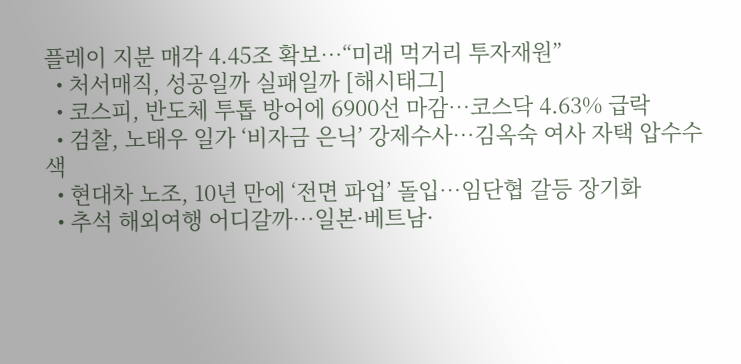플레이 지분 매각 4.45조 확보…“미래 먹거리 투자재원”
  • 처서매직, 성공일까 실패일까 [해시태그]
  • 코스피, 반도체 투톱 방어에 6900선 마감…코스닥 4.63% 급락
  • 검찰, 노태우 일가 ‘비자금 은닉’ 강제수사…김옥숙 여사 자택 압수수색
  • 현대차 노조, 10년 만에 ‘전면 파업’ 돌입…임단협 갈등 장기화
  • 추석 해외여행 어디갈까…일본·베트남·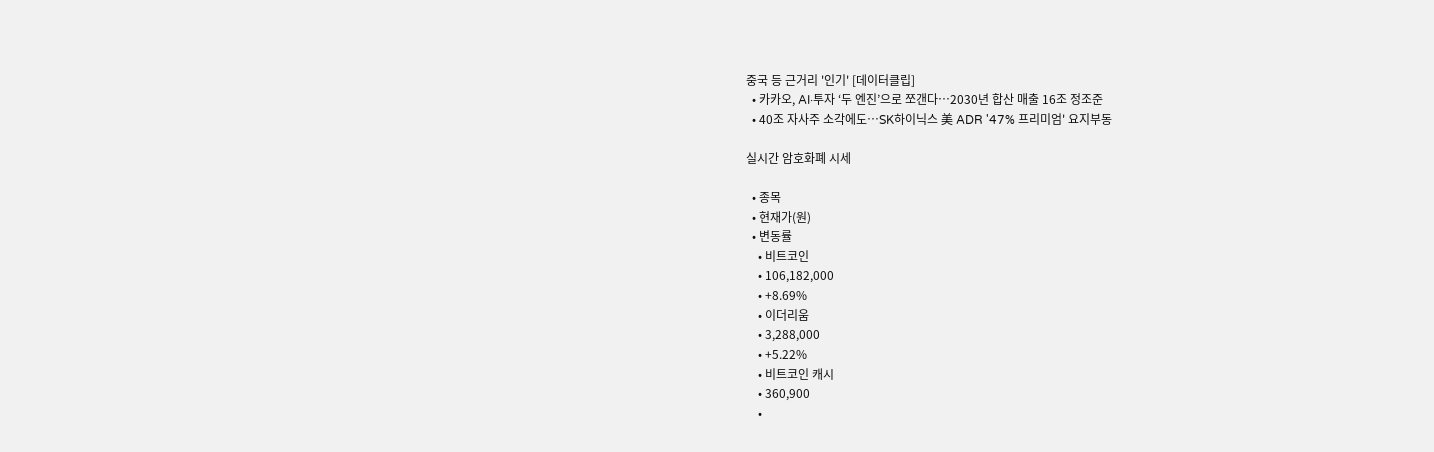중국 등 근거리 '인기' [데이터클립]
  • 카카오, AI·투자 ‘두 엔진’으로 쪼갠다…2030년 합산 매출 16조 정조준
  • 40조 자사주 소각에도…SK하이닉스 美 ADR '47% 프리미엄' 요지부동

실시간 암호화폐 시세

  • 종목
  • 현재가(원)
  • 변동률
    • 비트코인
    • 106,182,000
    • +8.69%
    • 이더리움
    • 3,288,000
    • +5.22%
    • 비트코인 캐시
    • 360,900
    •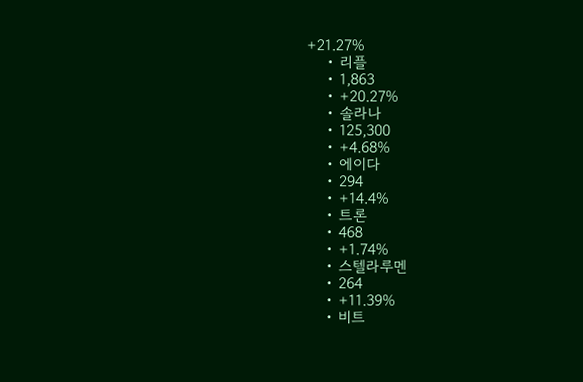+21.27%
    • 리플
    • 1,863
    • +20.27%
    • 솔라나
    • 125,300
    • +4.68%
    • 에이다
    • 294
    • +14.4%
    • 트론
    • 468
    • +1.74%
    • 스텔라루멘
    • 264
    • +11.39%
    • 비트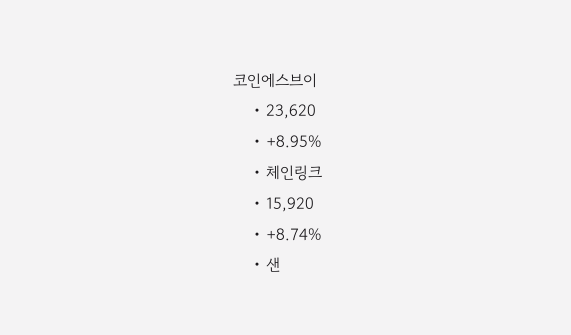코인에스브이
    • 23,620
    • +8.95%
    • 체인링크
    • 15,920
    • +8.74%
    • 샌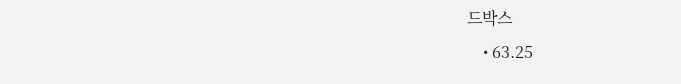드박스
    • 63.25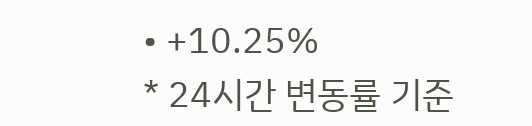• +10.25%
* 24시간 변동률 기준